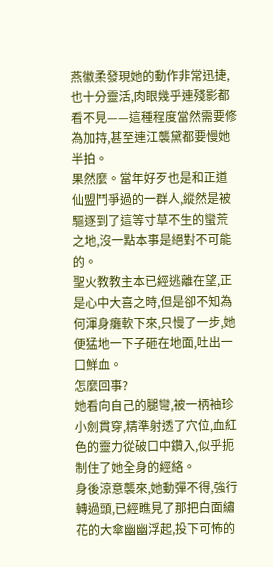燕徽柔發現她的動作非常迅捷,也十分靈活,肉眼幾乎連殘影都看不見——這種程度當然需要修為加持,甚至連江襲黛都要慢她半拍。
果然麼。當年好歹也是和正道仙盟鬥爭過的一群人,縱然是被驅逐到了這等寸草不生的蠻荒之地,沒一點本事是絕對不可能的。
聖火教教主本已經逃離在望,正是心中大喜之時,但是卻不知為何渾身癱軟下來,只慢了一步,她便猛地一下子砸在地面,吐出一口鮮血。
怎麼回事?
她看向自己的腿彎,被一柄袖珍小劍貫穿,精準射透了穴位,血紅色的靈力從破口中鑽入,似乎扼制住了她全身的經絡。
身後涼意襲來,她動彈不得,強行轉過頭,已經瞧見了那把白面繡花的大傘幽幽浮起,投下可怖的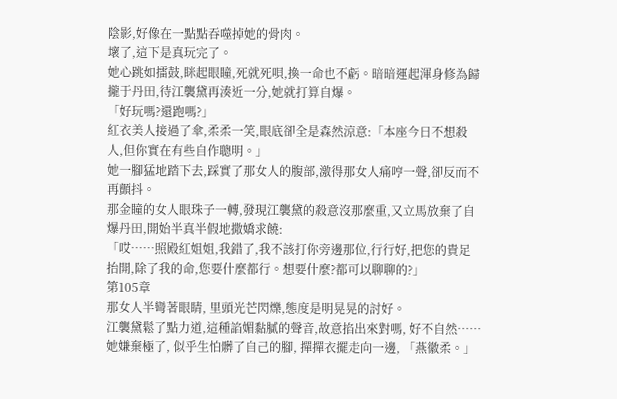陰影,好像在一點點吞噬掉她的骨肉。
壞了,這下是真玩完了。
她心跳如擂鼓,眯起眼瞳,死就死唄,換一命也不虧。暗暗運起渾身修為歸攏于丹田,待江襲黛再湊近一分,她就打算自爆。
「好玩嗎?還跑嗎?」
紅衣美人接過了傘,柔柔一笑,眼底卻全是森然涼意:「本座今日不想殺人,但你實在有些自作聰明。」
她一腳猛地踏下去,踩實了那女人的腹部,激得那女人痛哼一聲,卻反而不再顫抖。
那金瞳的女人眼珠子一轉,發現江襲黛的殺意沒那麼重,又立馬放棄了自爆丹田,開始半真半假地撒嬌求饒:
「哎……照殿紅姐姐,我錯了,我不該打你旁邊那位,行行好,把您的貴足抬開,除了我的命,您要什麼都行。想要什麼?都可以聊聊的?」
第105章
那女人半彎著眼睛, 里頭光芒閃爍,態度是明晃晃的討好。
江襲黛鬆了點力道,這種諂媚黏膩的聲音,故意掐出來對嗎, 好不自然……
她嫌棄極了, 似乎生怕髒了自己的腳, 撣撣衣擺走向一邊, 「燕徽柔。」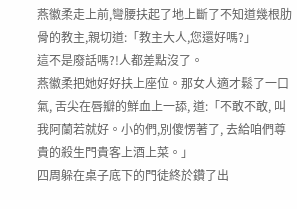燕徽柔走上前,彎腰扶起了地上斷了不知道幾根肋骨的教主,親切道:「教主大人,您還好嗎?」
這不是廢話嗎?!人都差點沒了。
燕徽柔把她好好扶上座位。那女人適才鬆了一口氣, 舌尖在唇瓣的鮮血上一舔, 道:「不敢不敢, 叫我阿蘭若就好。小的們,別傻愣著了, 去給咱們尊貴的殺生門貴客上酒上菜。」
四周躲在桌子底下的門徒終於鑽了出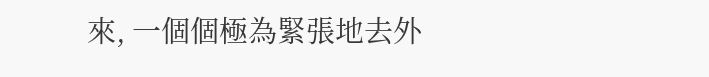來, 一個個極為緊張地去外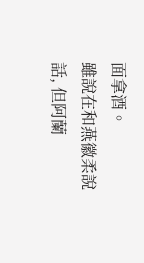面拿酒。
雖說在和燕徽柔說話, 但阿蘭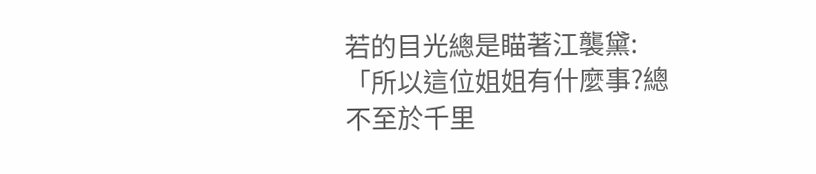若的目光總是瞄著江襲黛:
「所以這位姐姐有什麼事?總不至於千里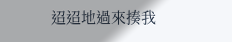迢迢地過來揍我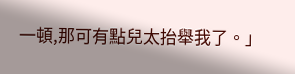一頓,那可有點兒太抬舉我了。」